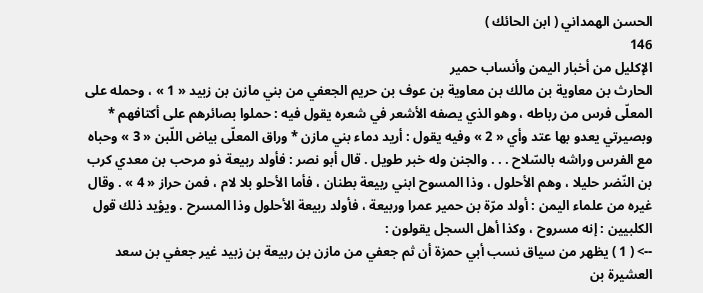الحسن الهمداني ( ابن الحائك )
146
الإكليل من أخبار اليمن وأنساب حمير
الحارث بن معاوية بن مالك بن معاوية بن عوف بن حريم الجعفي من بني مازن بن زبيد « 1 » ، وحمله على المعلّى فرس من رباطه ، وهو الذي يصفه الأشعر في شعره يقول فيه : حملوا بصائرهم على أكتافهم * وبصيرتي يعدو بها عتد وأي « 2 » وفيه يقول : أريد دماء بني مازن * وراق المعلّى بياض اللّبن « 3 » وحباه مع الفرس وراشه بالسّلاح . . . والجنن وله خبر طويل . قال أبو نصر : فأولد ربيعة ذو مرحب بن معدي كرب بن النّضر حليلا ، وهم الأحلول ، وذا المسوح ابني ربيعة بطنان ، فأما الأحلو بلا لام ، فمن حراز « 4 » . وقال غيره من علماء اليمن : أولد مرّة بن حمير عمرا وربيعة ، فأولد ربيعة الأحلول وذا المسرح . ويؤيد ذلك قول الكلبيين : إنه مسروح ، وكذا أهل السجل يقولون :
--> ( 1 ) يظهر من سياق نسب أبي حمزة أن ثم جعفي من مازن بن ربيعة بن زبيد غير جعفي بن سعد العشيرة بن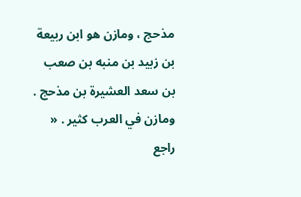مذحج ، ومازن هو ابن ربيعة بن زبيد بن منبه بن صعب بن سعد العشيرة بن مذحج . ومازن في العرب كثير . « راجع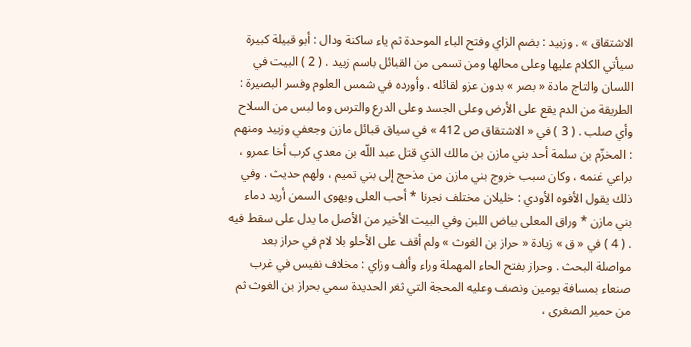الاشتقاق » . وزبيد : بضم الزاي وفتح الباء الموحدة ثم ياء ساكنة ودال : أبو قبيلة كبيرة سيأتي الكلام عليها وعلى محالها ومن تسمى من القبائل باسم زبيد . ( 2 ) البيت في اللسان والتاج مادة « بصر » بدون عزو لقائله . وأورده في شمس العلوم وفسر البصيرة : الطريقة من الدم يقع على الأرض وعلى الجسد وعلى الدرع والترس وما لبس من السلاح وأي صلب . ( 3 ) في « الاشتقاق ص 412 » في سياق قبائل مازن وجعفي وزبيد ومنهم : المخزّم بن سلمة أحد بني مازن بن مالك الذي قتل عبد اللّه بن معدي كرب أخا عمرو ، براعي غنمه ، وكان سبب خروج بني مازن من مذحج إلى بني تميم ، ولهم حديث . وفي ذلك يقول الأفوه الأودي : خليلان مختلف نجرنا * أحب العلى ويهوى السمن أريد دماء بني مازن * وراق المعلى بياض اللبن وفي البيت الأخير من الأصل ما يدل على سقط فيه . ( 4 ) في « ق » زيادة « حراز بن الغوث » ولم أقف على الأحلو بلا لام في حراز بعد مواصلة البحث . وحراز بفتح الحاء المهملة وراء وألف وزاي : مخلاف نفيس في غرب صنعاء بمسافة يومين ونصف وعليه المحجة التي ثغر الحديدة سمي بحراز بن الغوث ثم من حمير الصغرى ،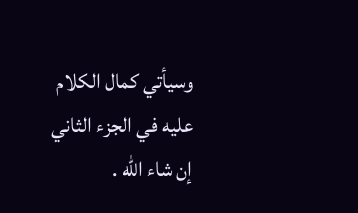وسيأتي كمال الكلام عليه في الجزء الثاني إن شاء اللّه .